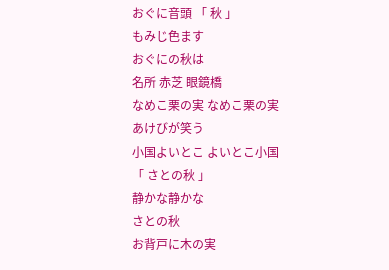おぐに音頭 「 秋 」
もみじ色ます
おぐにの秋は
名所 赤芝 眼鏡橋
なめこ栗の実 なめこ栗の実
あけびが笑う
小国よいとこ よいとこ小国
「 さとの秋 」
静かな静かな
さとの秋
お背戸に木の実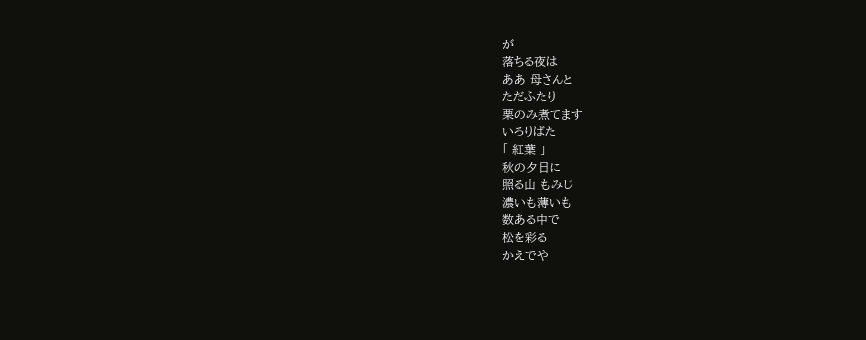が
落ちる夜は
ああ 母さんと
ただふたり
栗のみ煮てます
いろりばた
「 紅葉 」
秋の夕日に
照る山 もみじ
濃いも薄いも
数ある中で
松を彩る
かえでや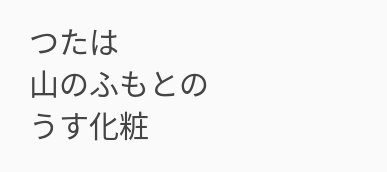つたは
山のふもとの
うす化粧